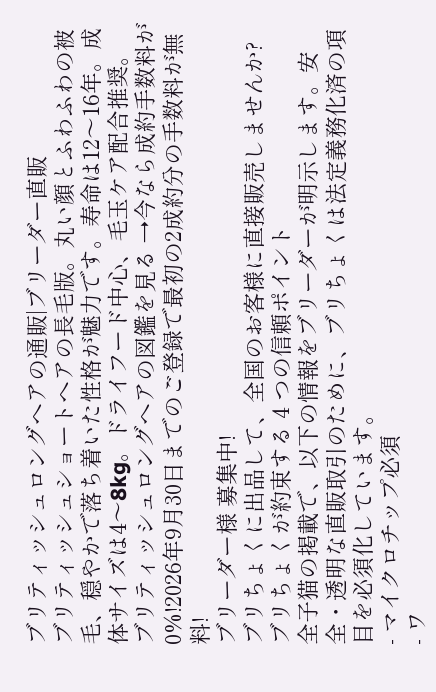ブリティッシュロングヘアの通販|ブリーダー直販
ブリティッシュショートヘアの長毛版。丸い顔とふわふわの被毛、穏やかで落ち着いた性格が魅力です。寿命は12〜16年。成体サイズは4〜8kg。ドライフード中心、毛玉ケア配合推奨。
ブリティッシュロングヘアの図鑑を見る →今なら成約手数料が0%!2026年9月30日までのご登録で最初の2成約分の手数料が無料!
ブリーダー様 募集中!
ブリちょくに出品して、全国のお客様に直接販売しませんか?
ブリちょくが約束する 4 つの信頼ポイント
全子猫の掲載で、以下の情報をブリーダーが明示します。安全・透明な直販取引のために、ブリちょくは法定義務化済の項目を必須化しています。
- マイクロチップ必須
- ワ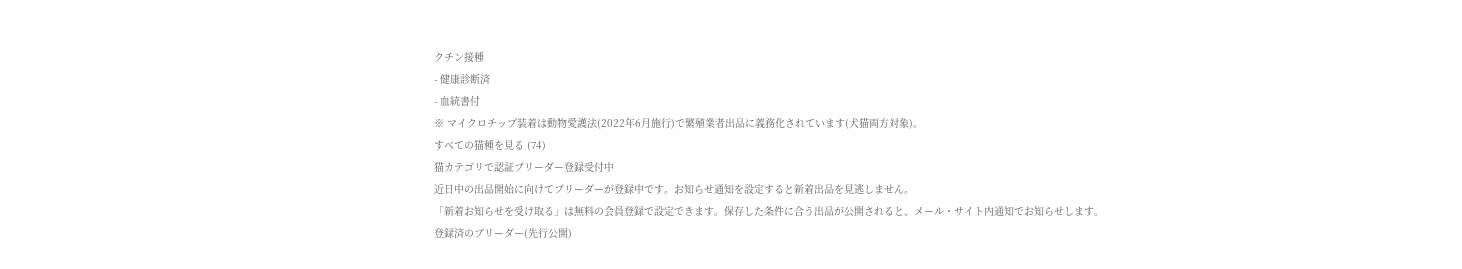クチン接種
- 健康診断済
- 血統書付
※ マイクロチップ装着は動物愛護法(2022年6月施行)で繁殖業者出品に義務化されています(犬猫両方対象)。
すべての猫種を見る (74)
猫カテゴリで認証ブリーダー登録受付中
近日中の出品開始に向けてブリーダーが登録中です。お知らせ通知を設定すると新着出品を見逃しません。
「新着お知らせを受け取る」は無料の会員登録で設定できます。保存した条件に合う出品が公開されると、メール・サイト内通知でお知らせします。
登録済のブリーダー(先行公開)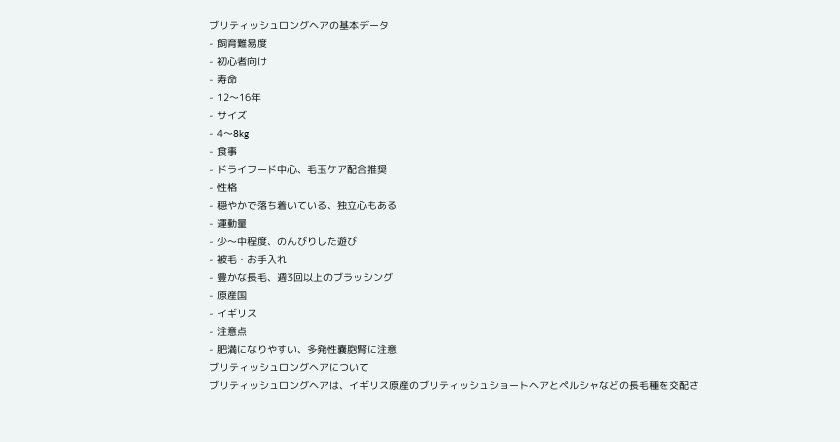ブリティッシュロングヘアの基本データ
- 飼育難易度
- 初心者向け
- 寿命
- 12〜16年
- サイズ
- 4〜8kg
- 食事
- ドライフード中心、毛玉ケア配合推奨
- 性格
- 穏やかで落ち着いている、独立心もある
- 運動量
- 少〜中程度、のんびりした遊び
- 被毛・お手入れ
- 豊かな長毛、週3回以上のブラッシング
- 原産国
- イギリス
- 注意点
- 肥満になりやすい、多発性嚢胞腎に注意
ブリティッシュロングヘアについて
ブリティッシュロングヘアは、イギリス原産のブリティッシュショートヘアとペルシャなどの長毛種を交配さ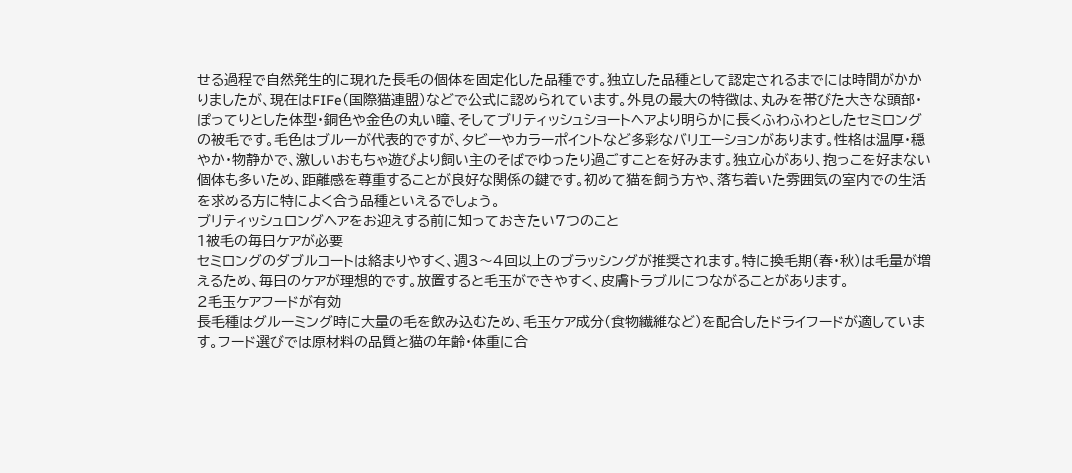せる過程で自然発生的に現れた長毛の個体を固定化した品種です。独立した品種として認定されるまでには時間がかかりましたが、現在はFIFe(国際猫連盟)などで公式に認められています。外見の最大の特徴は、丸みを帯びた大きな頭部・ぽってりとした体型・銅色や金色の丸い瞳、そしてブリティッシュショートヘアより明らかに長くふわふわとしたセミロングの被毛です。毛色はブルーが代表的ですが、タビーやカラーポイントなど多彩なバリエーションがあります。性格は温厚・穏やか・物静かで、激しいおもちゃ遊びより飼い主のそばでゆったり過ごすことを好みます。独立心があり、抱っこを好まない個体も多いため、距離感を尊重することが良好な関係の鍵です。初めて猫を飼う方や、落ち着いた雰囲気の室内での生活を求める方に特によく合う品種といえるでしょう。
ブリティッシュロングヘアをお迎えする前に知っておきたい7つのこと
1被毛の毎日ケアが必要
セミロングのダブルコートは絡まりやすく、週3〜4回以上のブラッシングが推奨されます。特に換毛期(春・秋)は毛量が増えるため、毎日のケアが理想的です。放置すると毛玉ができやすく、皮膚トラブルにつながることがあります。
2毛玉ケアフードが有効
長毛種はグルーミング時に大量の毛を飲み込むため、毛玉ケア成分(食物繊維など)を配合したドライフードが適しています。フード選びでは原材料の品質と猫の年齢・体重に合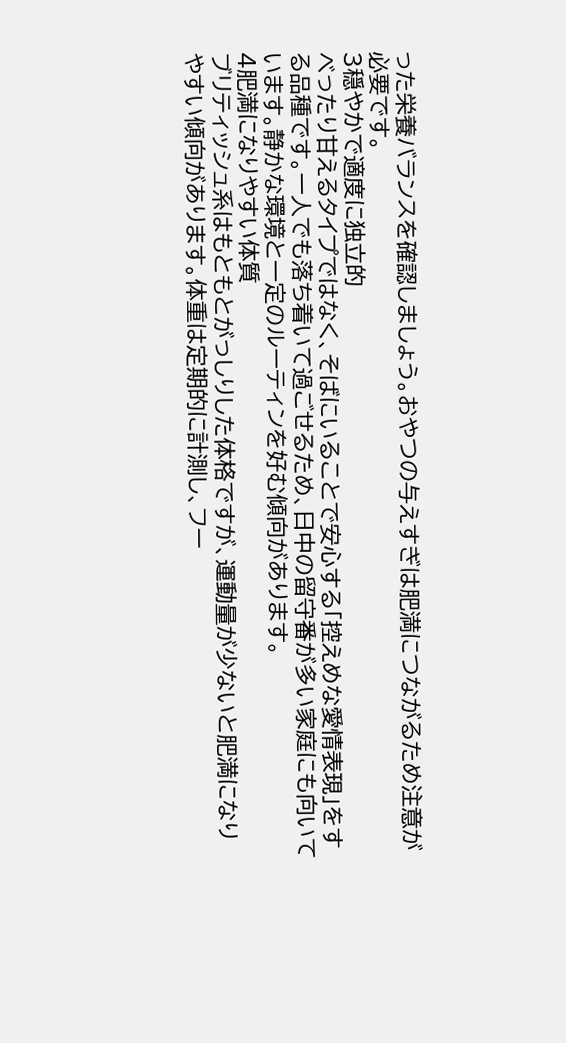った栄養バランスを確認しましょう。おやつの与えすぎは肥満につながるため注意が必要です。
3穏やかで適度に独立的
べったり甘えるタイプではなく、そばにいることで安心する「控えめな愛情表現」をする品種です。一人でも落ち着いて過ごせるため、日中の留守番が多い家庭にも向いています。静かな環境と一定のルーティンを好む傾向があります。
4肥満になりやすい体質
ブリティッシュ系はもともとがっしりした体格ですが、運動量が少ないと肥満になりやすい傾向があります。体重は定期的に計測し、フー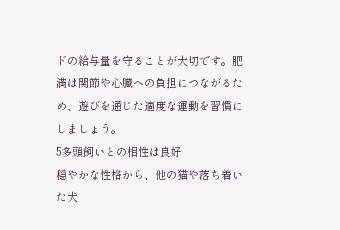ドの給与量を守ることが大切です。肥満は関節や心臓への負担につながるため、遊びを通じた適度な運動を習慣にしましょう。
5多頭飼いとの相性は良好
穏やかな性格から、他の猫や落ち着いた犬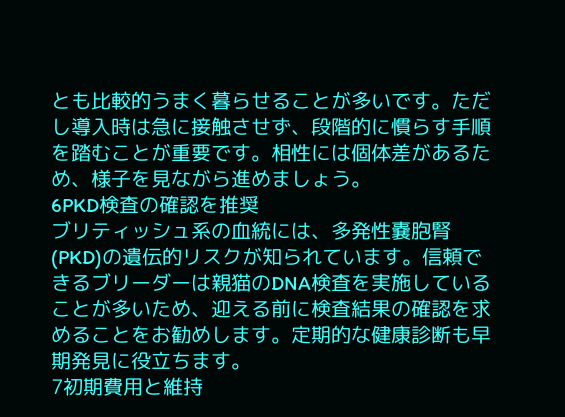とも比較的うまく暮らせることが多いです。ただし導入時は急に接触させず、段階的に慣らす手順を踏むことが重要です。相性には個体差があるため、様子を見ながら進めましょう。
6PKD検査の確認を推奨
ブリティッシュ系の血統には、多発性嚢胞腎(PKD)の遺伝的リスクが知られています。信頼できるブリーダーは親猫のDNA検査を実施していることが多いため、迎える前に検査結果の確認を求めることをお勧めします。定期的な健康診断も早期発見に役立ちます。
7初期費用と維持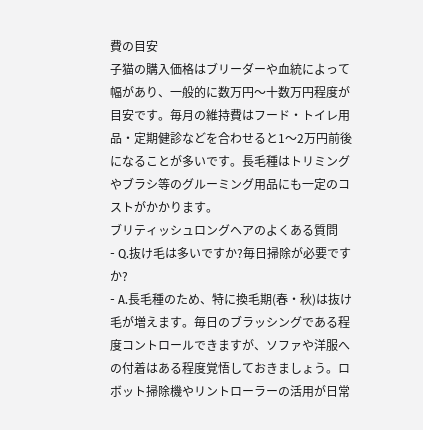費の目安
子猫の購入価格はブリーダーや血統によって幅があり、一般的に数万円〜十数万円程度が目安です。毎月の維持費はフード・トイレ用品・定期健診などを合わせると1〜2万円前後になることが多いです。長毛種はトリミングやブラシ等のグルーミング用品にも一定のコストがかかります。
ブリティッシュロングヘアのよくある質問
- Q.抜け毛は多いですか?毎日掃除が必要ですか?
- A.長毛種のため、特に換毛期(春・秋)は抜け毛が増えます。毎日のブラッシングである程度コントロールできますが、ソファや洋服への付着はある程度覚悟しておきましょう。ロボット掃除機やリントローラーの活用が日常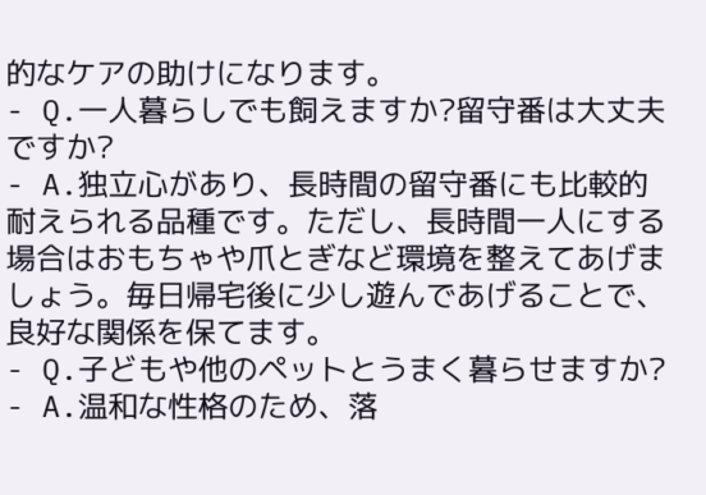的なケアの助けになります。
- Q.一人暮らしでも飼えますか?留守番は大丈夫ですか?
- A.独立心があり、長時間の留守番にも比較的耐えられる品種です。ただし、長時間一人にする場合はおもちゃや爪とぎなど環境を整えてあげましょう。毎日帰宅後に少し遊んであげることで、良好な関係を保てます。
- Q.子どもや他のペットとうまく暮らせますか?
- A.温和な性格のため、落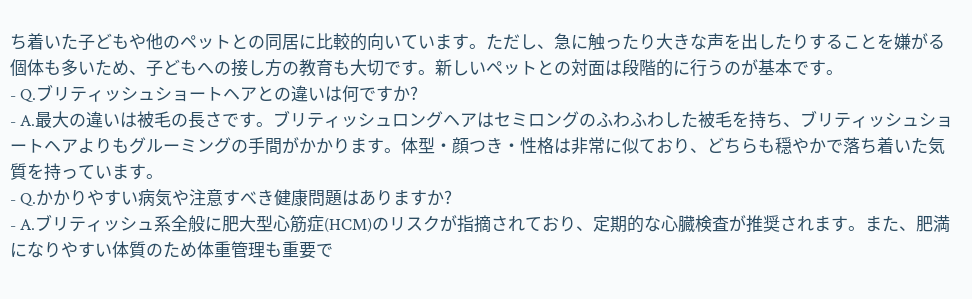ち着いた子どもや他のペットとの同居に比較的向いています。ただし、急に触ったり大きな声を出したりすることを嫌がる個体も多いため、子どもへの接し方の教育も大切です。新しいペットとの対面は段階的に行うのが基本です。
- Q.ブリティッシュショートヘアとの違いは何ですか?
- A.最大の違いは被毛の長さです。ブリティッシュロングヘアはセミロングのふわふわした被毛を持ち、ブリティッシュショートヘアよりもグルーミングの手間がかかります。体型・顔つき・性格は非常に似ており、どちらも穏やかで落ち着いた気質を持っています。
- Q.かかりやすい病気や注意すべき健康問題はありますか?
- A.ブリティッシュ系全般に肥大型心筋症(HCM)のリスクが指摘されており、定期的な心臓検査が推奨されます。また、肥満になりやすい体質のため体重管理も重要で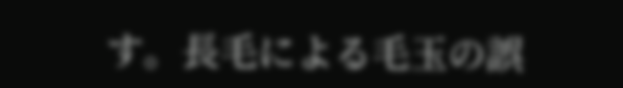す。長毛による毛玉の誤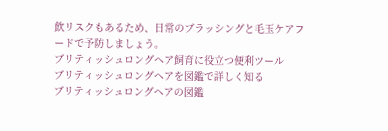飲リスクもあるため、日常のブラッシングと毛玉ケアフードで予防しましょう。
ブリティッシュロングヘア飼育に役立つ便利ツール
ブリティッシュロングヘアを図鑑で詳しく知る
ブリティッシュロングヘアの図鑑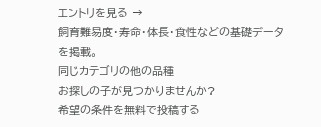エントリを見る →
飼育難易度・寿命・体長・食性などの基礎データを掲載。
同じカテゴリの他の品種
お探しの子が見つかりませんか?
希望の条件を無料で投稿する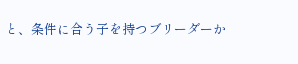と、条件に合う子を持つブリーダーか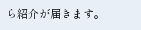ら紹介が届きます。